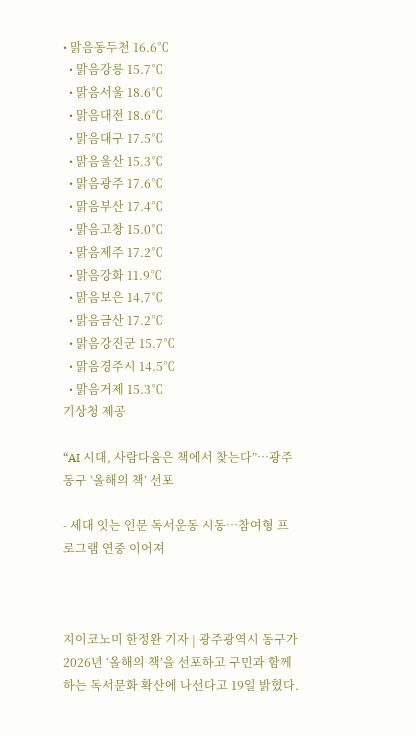• 맑음동두천 16.6℃
  • 맑음강릉 15.7℃
  • 맑음서울 18.6℃
  • 맑음대전 18.6℃
  • 맑음대구 17.5℃
  • 맑음울산 15.3℃
  • 맑음광주 17.6℃
  • 맑음부산 17.4℃
  • 맑음고창 15.0℃
  • 맑음제주 17.2℃
  • 맑음강화 11.9℃
  • 맑음보은 14.7℃
  • 맑음금산 17.2℃
  • 맑음강진군 15.7℃
  • 맑음경주시 14.5℃
  • 맑음거제 15.3℃
기상청 제공

“AI 시대, 사람다움은 책에서 찾는다”…광주 동구 ‘올해의 책’ 선포

- 세대 잇는 인문 독서운동 시동…참여형 프로그램 연중 이어져



지이코노미 한정완 기자 | 광주광역시 동구가 2026년 ‘올해의 책’을 선포하고 구민과 함께하는 독서문화 확산에 나선다고 19일 밝혔다.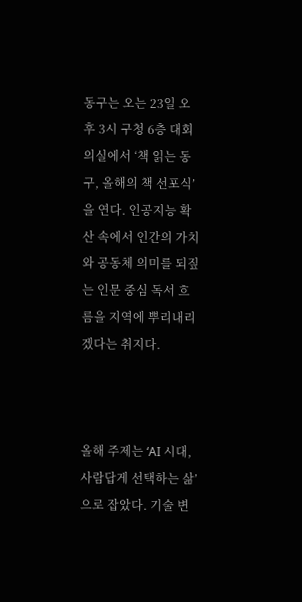동구는 오는 23일 오후 3시 구청 6층 대회의실에서 ‘책 읽는 동구, 올해의 책 선포식’을 연다. 인공지능 확산 속에서 인간의 가치와 공동체 의미를 되짚는 인문 중심 독서 흐름을 지역에 뿌리내리겠다는 취지다.



올해 주제는 ‘AI 시대, 사람답게 선택하는 삶’으로 잡았다. 기술 변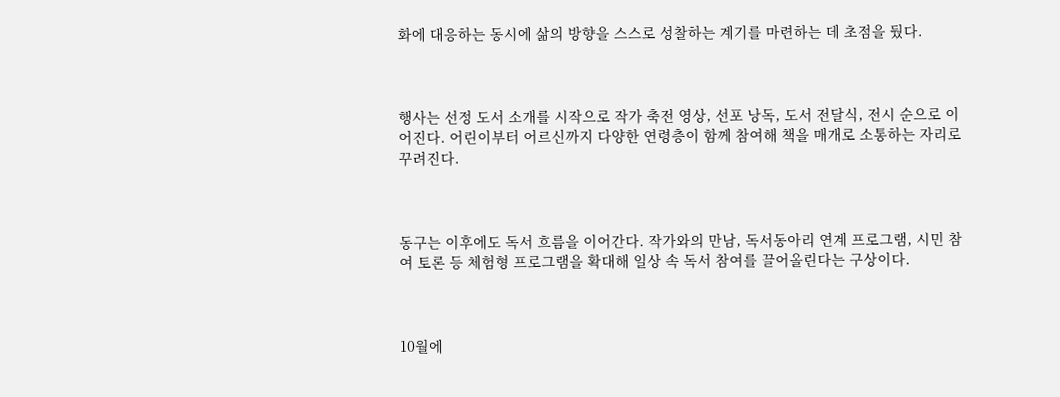화에 대응하는 동시에 삶의 방향을 스스로 성찰하는 계기를 마련하는 데 초점을 뒀다.



행사는 선정 도서 소개를 시작으로 작가 축전 영상, 선포 낭독, 도서 전달식, 전시 순으로 이어진다. 어린이부터 어르신까지 다양한 연령층이 함께 참여해 책을 매개로 소통하는 자리로 꾸려진다.



동구는 이후에도 독서 흐름을 이어간다. 작가와의 만남, 독서동아리 연계 프로그램, 시민 참여 토론 등 체험형 프로그램을 확대해 일상 속 독서 참여를 끌어올린다는 구상이다.



10월에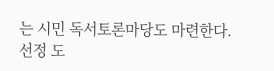는 시민 독서토론마당도 마련한다. 선정 도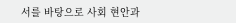서를 바탕으로 사회 현안과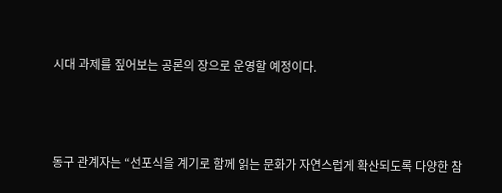시대 과제를 짚어보는 공론의 장으로 운영할 예정이다.



동구 관계자는 “선포식을 계기로 함께 읽는 문화가 자연스럽게 확산되도록 다양한 참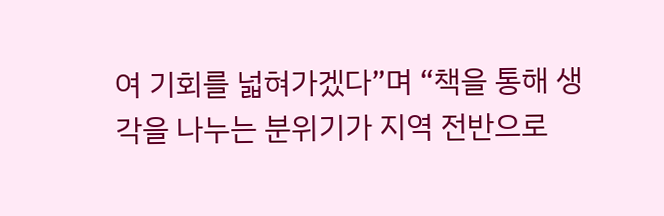여 기회를 넓혀가겠다”며 “책을 통해 생각을 나누는 분위기가 지역 전반으로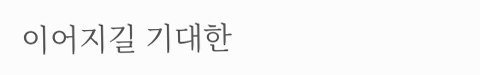이어지길 기대한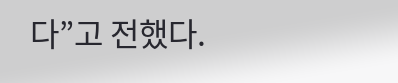다”고 전했다.